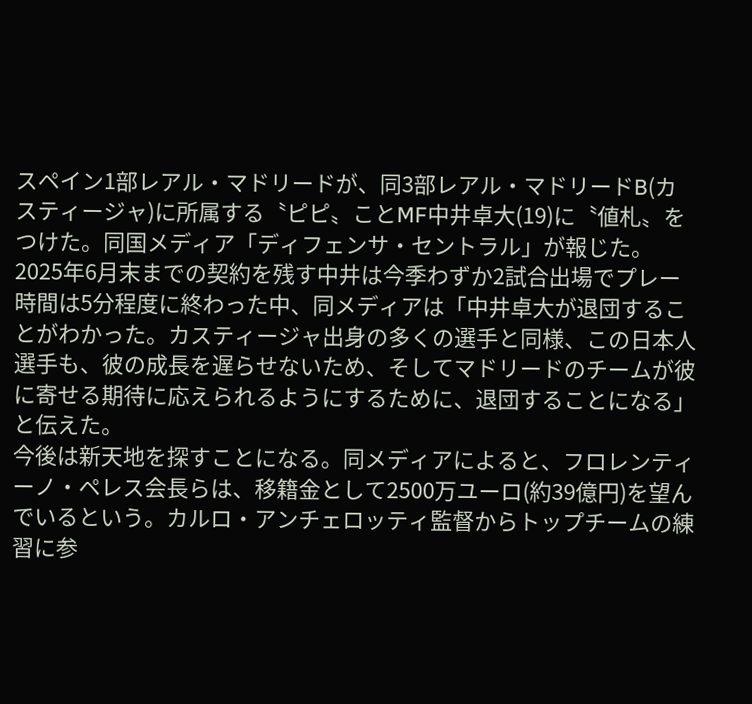スペイン1部レアル・マドリードが、同3部レアル・マドリードB(カスティージャ)に所属する〝ピピ〟ことMF中井卓大(19)に〝値札〟をつけた。同国メディア「ディフェンサ・セントラル」が報じた。
2025年6月末までの契約を残す中井は今季わずか2試合出場でプレー時間は5分程度に終わった中、同メディアは「中井卓大が退団することがわかった。カスティージャ出身の多くの選手と同様、この日本人選手も、彼の成長を遅らせないため、そしてマドリードのチームが彼に寄せる期待に応えられるようにするために、退団することになる」と伝えた。
今後は新天地を探すことになる。同メディアによると、フロレンティーノ・ペレス会長らは、移籍金として2500万ユーロ(約39億円)を望んでいるという。カルロ・アンチェロッティ監督からトップチームの練習に参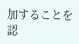加することを認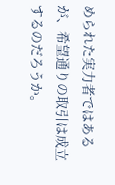められた実力者ではあるが、希望通りの取引は成立するのだろうか。